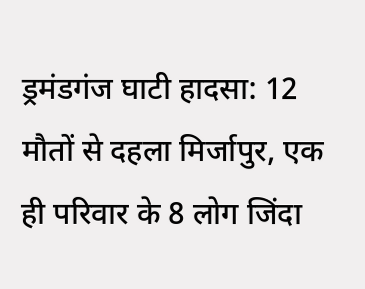ड्रमंडगंज घाटी हादसा: 12 मौतों से दहला मिर्जापुर, एक ही परिवार के 8 लोग जिंदा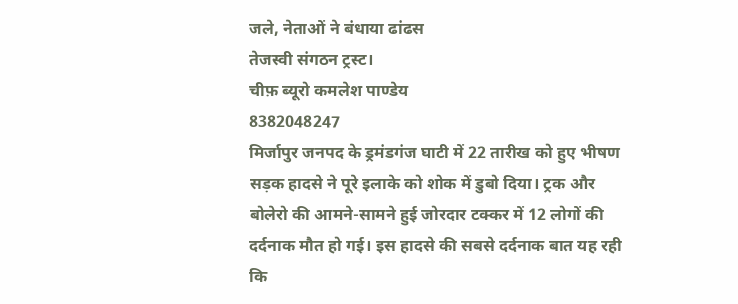जले, नेताओं ने बंधाया ढांढस
तेजस्वी संगठन ट्रस्ट।
चीफ़ ब्यूरो कमलेश पाण्डेय
8382048247
मिर्जापुर जनपद के ड्रमंडगंज घाटी में 22 तारीख को हुए भीषण सड़क हादसे ने पूरे इलाके को शोक में डुबो दिया। ट्रक और बोलेरो की आमने-सामने हुई जोरदार टक्कर में 12 लोगों की दर्दनाक मौत हो गई। इस हादसे की सबसे दर्दनाक बात यह रही कि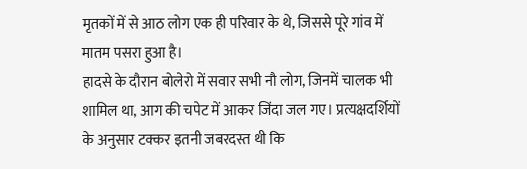मृतकों में से आठ लोग एक ही परिवार के थे, जिससे पूरे गांव में मातम पसरा हुआ है।
हादसे के दौरान बोलेरो में सवार सभी नौ लोग, जिनमें चालक भी शामिल था, आग की चपेट में आकर जिंदा जल गए। प्रत्यक्षदर्शियों के अनुसार टक्कर इतनी जबरदस्त थी कि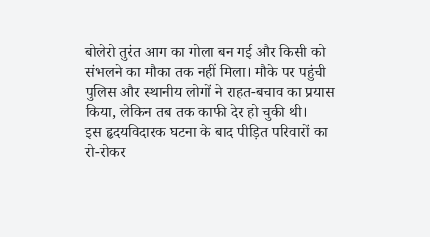बोलेरो तुरंत आग का गोला बन गई और किसी को संभलने का मौका तक नहीं मिला। मौके पर पहुंची पुलिस और स्थानीय लोगों ने राहत-बचाव का प्रयास किया, लेकिन तब तक काफी देर हो चुकी थी।
इस हृदयविदारक घटना के बाद पीड़ित परिवारों का रो-रोकर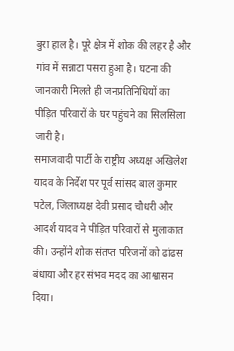बुरा हाल है। पूरे क्षेत्र में शोक की लहर है और गांव में सन्नाटा पसरा हुआ है। घटना की जानकारी मिलते ही जनप्रतिनिधियों का पीड़ित परिवारों के घर पहुंचने का सिलसिला जारी है।
समाजवादी पार्टी के राष्ट्रीय अध्यक्ष अखिलेश यादव के निर्देश पर पूर्व सांसद बाल कुमार पटेल, जिलाध्यक्ष देवी प्रसाद चौधरी और आदर्श यादव ने पीड़ित परिवारों से मुलाकात की। उन्होंने शोक संतप्त परिजनों को ढांढस बंधाया और हर संभव मदद का आश्वासन दिया।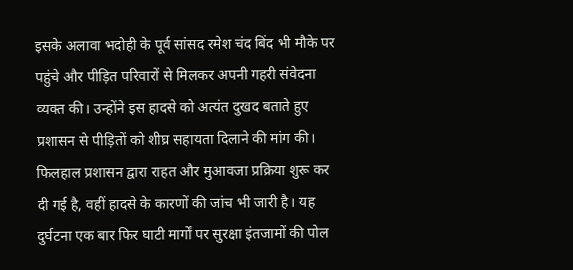इसके अलावा भदोही के पूर्व सांसद रमेश चंद बिंद भी मौके पर पहुंचे और पीड़ित परिवारों से मिलकर अपनी गहरी संवेदना व्यक्त की। उन्होंने इस हादसे को अत्यंत दुखद बताते हुए प्रशासन से पीड़ितों को शीघ्र सहायता दिलाने की मांग की।
फिलहाल प्रशासन द्वारा राहत और मुआवजा प्रक्रिया शुरू कर दी गई है, वहीं हादसे के कारणों की जांच भी जारी है। यह दुर्घटना एक बार फिर घाटी मार्गों पर सुरक्षा इंतजामों की पोल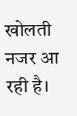खोलती नजर आ रही है।